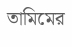তামিমের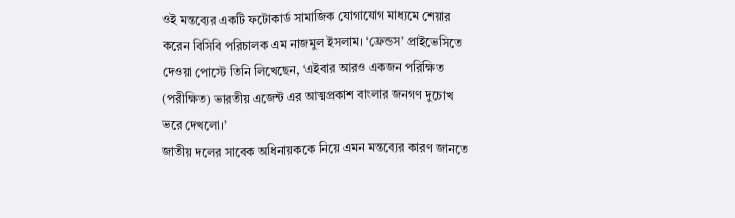ওই মন্তব্যের একটি ফটোকার্ড সামাজিক যোগাযোগ মাধ্যমে শেয়ার করেন বিসিবি পরিচালক এম নাজমুল ইসলাম। ‘ফ্রেন্ডস’ প্রাইভেসিতে দেওয়া পোস্টে তিনি লিখেছেন, ‘এইবার আরও একজন পরিক্ষিত (পরীক্ষিত) ভারতীয় এজেন্ট এর আত্মপ্রকাশ বাংলার জনগণ দুচোখ ভরে দেখলো।’
জাতীয় দলের সাবেক অধিনায়ককে নিয়ে এমন মন্তব্যের কারণ জানতে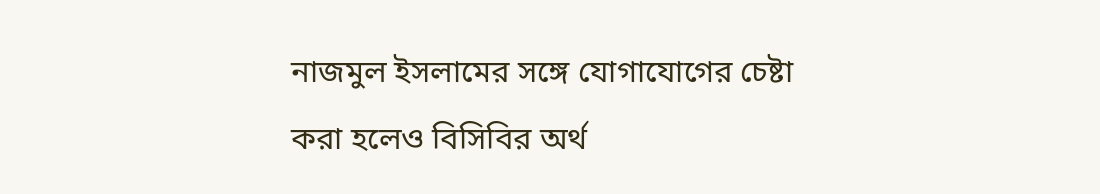নাজমুল ইসলামের সঙ্গে যোগাযোগের চেষ্টা করা হলেও বিসিবির অর্থ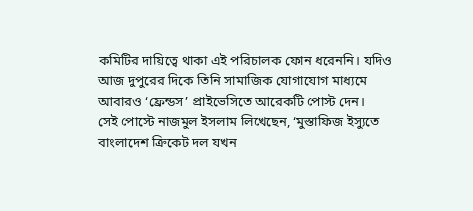কমিটির দায়িত্বে থাকা এই পরিচালক ফোন ধরেননি। যদিও আজ দুপুরের দিকে তিনি সামাজিক যোগাযোগ মাধ্যমে আবারও ‘ফ্রেন্ডস’ প্রাইভেসিতে আরেকটি পোস্ট দেন।
সেই পোস্টে নাজমুল ইসলাম লিখেছেন, ‘মুস্তাফিজ ইস্যুতে বাংলাদেশ ক্রিকেট দল যখন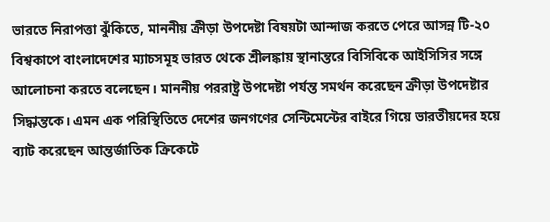ভারতে নিরাপত্তা ঝুঁকিতে, মাননীয় ক্রীড়া উপদেষ্টা বিষয়টা আন্দাজ করতে পেরে আসন্ন টি-২০ বিশ্বকাপে বাংলাদেশের ম্যাচসমূহ ভারত থেকে শ্রীলঙ্কায় স্থানান্তরে বিসিবিকে আইসিসির সঙ্গে আলোচনা করতে বলেছেন। মাননীয় পররাষ্ট্র উপদেষ্টা পর্যন্ত সমর্থন করেছেন ক্রীড়া উপদেষ্টার সিদ্ধান্তকে। এমন এক পরিস্থিতিতে দেশের জনগণের সেন্টিমেন্টের বাইরে গিয়ে ভারতীয়দের হয়ে ব্যাট করেছেন আন্তর্জাতিক ক্রিকেটে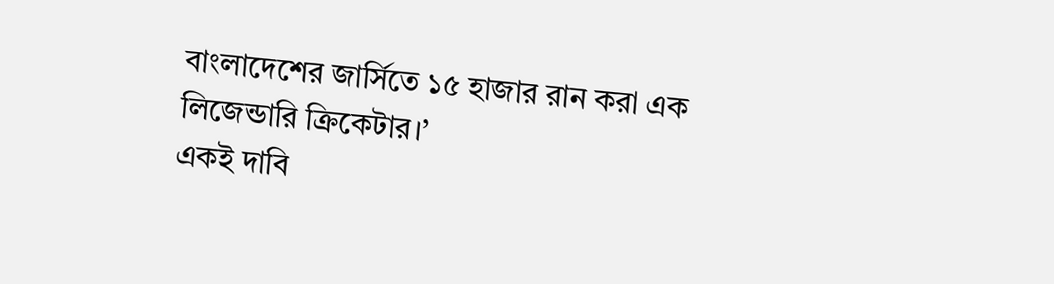বাংলাদেশের জার্সিতে ১৫ হাজার রান করা এক লিজেন্ডারি ক্রিকেটার।’
একই দাবি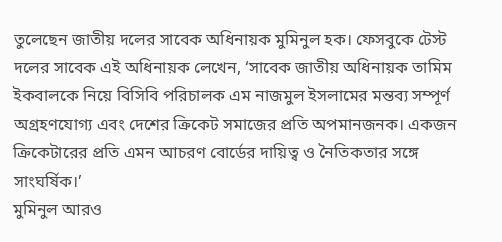তুলেছেন জাতীয় দলের সাবেক অধিনায়ক মুমিনুল হক। ফেসবুকে টেস্ট দলের সাবেক এই অধিনায়ক লেখেন, ‘সাবেক জাতীয় অধিনায়ক তামিম ইকবালকে নিয়ে বিসিবি পরিচালক এম নাজমুল ইসলামের মন্তব্য সম্পূর্ণ অগ্রহণযোগ্য এবং দেশের ক্রিকেট সমাজের প্রতি অপমানজনক। একজন ক্রিকেটারের প্রতি এমন আচরণ বোর্ডের দায়িত্ব ও নৈতিকতার সঙ্গে সাংঘর্ষিক।’
মুমিনুল আরও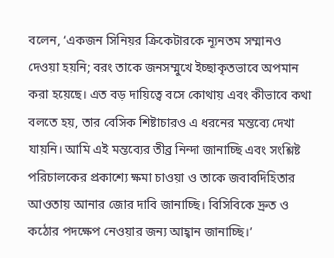বলেন, ‘একজন সিনিয়র ক্রিকেটারকে ন্যূনতম সম্মানও দেওয়া হয়নি; বরং তাকে জনসম্মুখে ইচ্ছাকৃতভাবে অপমান করা হয়েছে। এত বড় দায়িত্বে বসে কোথায় এবং কীভাবে কথা বলতে হয়, তার বেসিক শিষ্টাচারও এ ধরনের মন্তব্যে দেখা যায়নি। আমি এই মন্তব্যের তীব্র নিন্দা জানাচ্ছি এবং সংশ্লিষ্ট পরিচালকের প্রকাশ্যে ক্ষমা চাওয়া ও তাকে জবাবদিহিতার আওতায় আনার জোর দাবি জানাচ্ছি। বিসিবিকে দ্রুত ও কঠোর পদক্ষেপ নেওয়ার জন্য আহ্বান জানাচ্ছি।’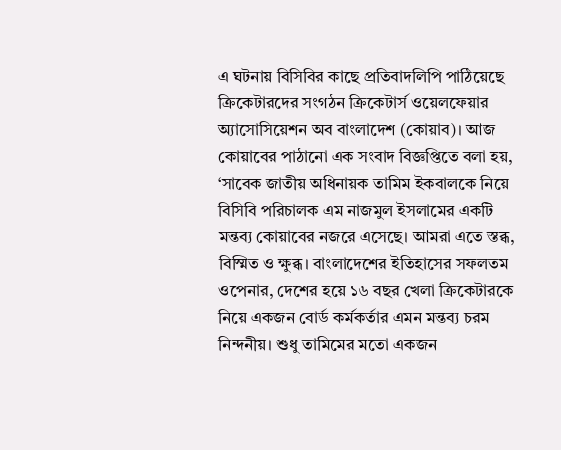এ ঘটনায় বিসিবির কাছে প্রতিবাদলিপি পাঠিয়েছে ক্রিকেটারদের সংগঠন ক্রিকেটার্স ওয়েলফেয়ার অ্যাসোসিয়েশন অব বাংলাদেশ (কোয়াব)। আজ কোয়াবের পাঠানো এক সংবাদ বিজ্ঞপ্তিতে বলা হয়, ‘সাবেক জাতীয় অধিনায়ক তামিম ইকবালকে নিয়ে বিসিবি পরিচালক এম নাজমুল ইসলামের একটি মন্তব্য কোয়াবের নজরে এসেছে। আমরা এতে স্তব্ধ, বিস্মিত ও ক্ষুব্ধ। বাংলাদেশের ইতিহাসের সফলতম ওপেনার, দেশের হয়ে ১৬ বছর খেলা ক্রিকেটারকে নিয়ে একজন বোর্ড কর্মকর্তার এমন মন্তব্য চরম নিন্দনীয়। শুধু তামিমের মতো একজন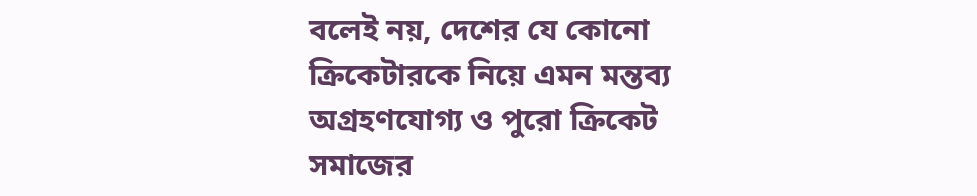বলেই নয়, দেশের যে কোনো ক্রিকেটারকে নিয়ে এমন মন্তব্য অগ্রহণযোগ্য ও পুরো ক্রিকেট সমাজের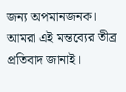জন্য অপমানজনক। আমরা এই মন্তব্যের তীব্র প্রতিবাদ জানাই।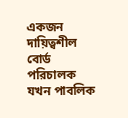একজন দায়িত্বশীল বোর্ড পরিচালক যখন পাবলিক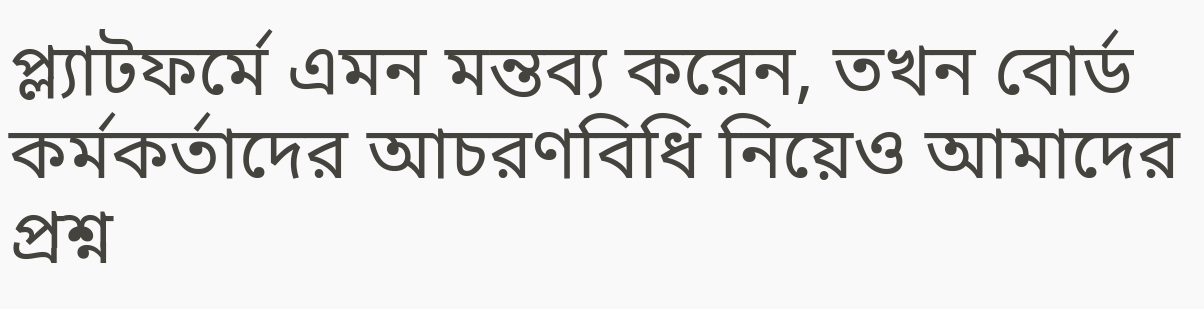প্ল্যাটফর্মে এমন মন্তব্য করেন, তখন বোর্ড কর্মকর্তাদের আচরণবিধি নিয়েও আমাদের প্রশ্ন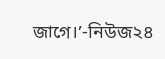জাগে।’-নিউজ২৪